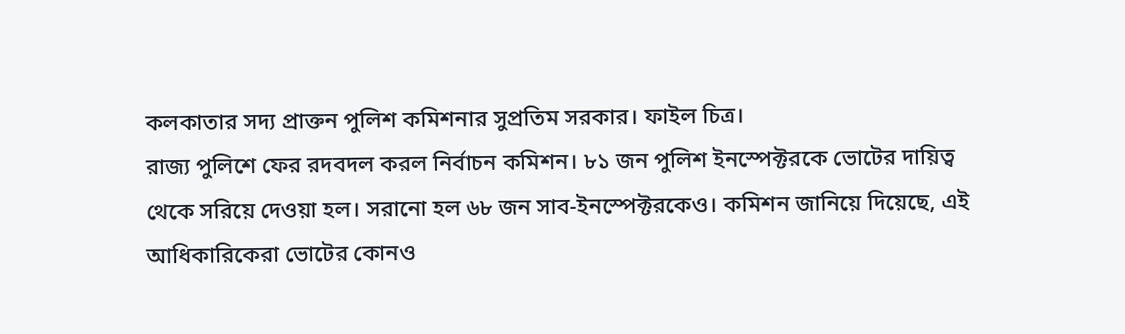কলকাতার সদ্য প্রাক্তন পুলিশ কমিশনার সুপ্রতিম সরকার। ফাইল চিত্র।
রাজ্য পুলিশে ফের রদবদল করল নির্বাচন কমিশন। ৮১ জন পুলিশ ইনস্পেক্টরকে ভোটের দায়িত্ব থেকে সরিয়ে দেওয়া হল। সরানো হল ৬৮ জন সাব-ইনস্পেক্টরকেও। কমিশন জানিয়ে দিয়েছে, এই আধিকারিকেরা ভোটের কোনও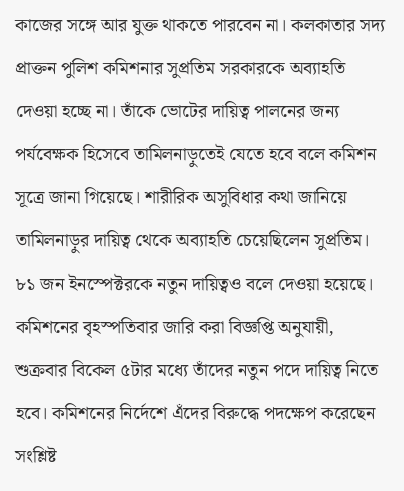কাজের সঙ্গে আর যুক্ত থাকতে পারবেন না। কলকাতার সদ্য প্রাক্তন পুলিশ কমিশনার সুপ্রতিম সরকারকে অব্যাহতি দেওয়া হচ্ছে না। তাঁকে ভোটের দায়িত্ব পালনের জন্য পর্যবেক্ষক হিসেবে তামিলনাড়ুতেই যেতে হবে বলে কমিশন সূত্রে জানা গিয়েছে। শারীরিক অসুবিধার কথা জানিয়ে তামিলনাড়ুর দায়িত্ব থেকে অব্যাহতি চেয়েছিলেন সুপ্রতিম।
৮১ জন ইনস্পেক্টরকে নতুন দায়িত্বও বলে দেওয়া হয়েছে। কমিশনের বৃহস্পতিবার জারি করা বিজ্ঞপ্তি অনুযায়ী, শুক্রবার বিকেল ৫টার মধ্যে তাঁদের নতুন পদে দায়িত্ব নিতে হবে। কমিশনের নির্দেশে এঁদের বিরুদ্ধে পদক্ষেপ করেছেন সংশ্লিষ্ট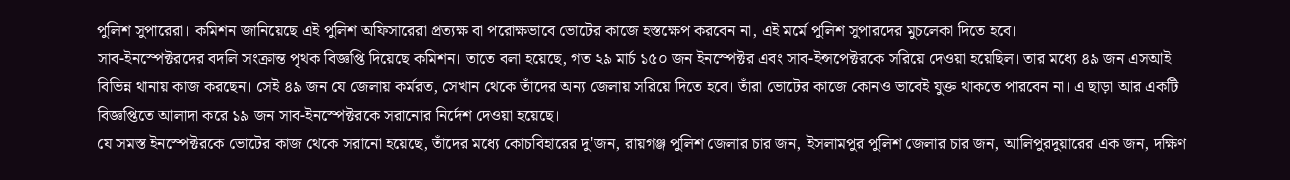পুলিশ সুপারেরা। কমিশন জানিয়েছে এই পুলিশ অফিসারেরা প্রত্যক্ষ বা পরোক্ষভাবে ভোটের কাজে হস্তক্ষেপ করবেন না, এই মর্মে পুলিশ সুপারদের মুচলেকা দিতে হবে।
সাব-ইনস্পেক্টরদের বদলি সংক্রান্ত পৃথক বিজ্ঞপ্তি দিয়েছে কমিশন। তাতে বলা হয়েছে, গত ২৯ মার্চ ১৫০ জন ইনস্পেক্টর এবং সাব-ইন্সপেক্টরকে সরিয়ে দেওয়া হয়েছিল। তার মধ্যে ৪৯ জন এসআই বিভিন্ন থানায় কাজ করছেন। সেই ৪৯ জন যে জেলায় কর্মরত, সেখান থেকে তাঁদের অন্য জেলায় সরিয়ে দিতে হবে। তাঁরা ভোটের কাজে কোনও ভাবেই যুক্ত থাকতে পারবেন না। এ ছাড়া আর একটি বিজ্ঞপ্তিতে আলাদা করে ১৯ জন সাব-ইনস্পেক্টরকে সরানোর নির্দেশ দেওয়া হয়েছে।
যে সমস্ত ইনস্পেক্টরকে ভোটের কাজ থেকে সরানো হয়েছে, তাঁদের মধ্যে কোচবিহারের দু'জন, রায়গঞ্জ পুলিশ জেলার চার জন, ইসলামপুর পুলিশ জেলার চার জন, আলিপুরদুয়ারের এক জন, দক্ষিণ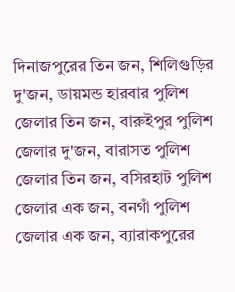দিনাজপুরের তিন জন, শিলিগুড়ির দু'জন, ডায়মন্ড হারবার পুলিশ জেলার তিন জন, বারুইপুর পুলিশ জেলার দু'জন, বারাসত পুলিশ জেলার তিন জন, বসিরহাট পুলিশ জেলার এক জন, বনগাঁ পুলিশ জেলার এক জন, ব্যারাকপুরের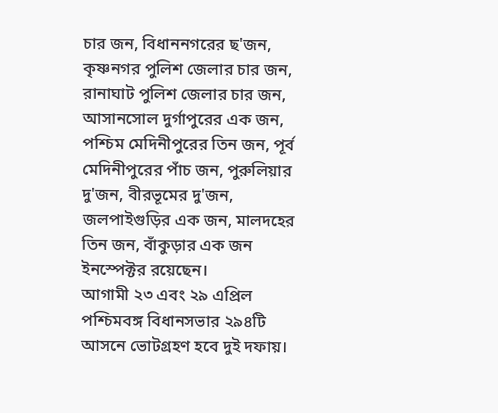চার জন, বিধাননগরের ছ'জন, কৃষ্ণনগর পুলিশ জেলার চার জন, রানাঘাট পুলিশ জেলার চার জন, আসানসোল দুর্গাপুরের এক জন, পশ্চিম মেদিনীপুরের তিন জন, পূর্ব মেদিনীপুরের পাঁচ জন, পুরুলিয়ার দু'জন, বীরভূমের দু'জন, জলপাইগুড়ির এক জন, মালদহের তিন জন, বাঁকুড়ার এক জন ইনস্পেক্টর রয়েছেন।
আগামী ২৩ এবং ২৯ এপ্রিল পশ্চিমবঙ্গ বিধানসভার ২৯৪টি আসনে ভোটগ্রহণ হবে দুই দফায়।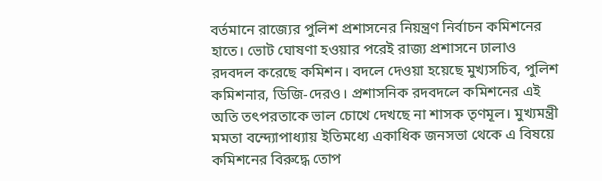বর্তমানে রাজ্যের পুলিশ প্রশাসনের নিয়ন্ত্রণ নির্বাচন কমিশনের হাতে। ভোট ঘোষণা হওয়ার পরেই রাজ্য প্রশাসনে ঢালাও রদবদল করেছে কমিশন। বদলে দেওয়া হয়েছে মুখ্যসচিব, পুলিশ কমিশনার, ডিজি-দেরও। প্রশাসনিক রদবদলে কমিশনের এই অতি তৎপরতাকে ভাল চোখে দেখছে না শাসক তৃণমূল। মুখ্যমন্ত্রী মমতা বন্দ্যোপাধ্যায় ইতিমধ্যে একাধিক জনসভা থেকে এ বিষয়ে কমিশনের বিরুদ্ধে তোপ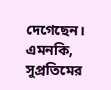দেগেছেন। এমনকি, সুপ্রতিমের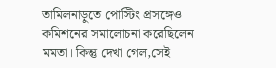তামিলনাড়ুতে পোস্টিং প্রসঙ্গেও কমিশনের সমালোচনা করেছিলেন মমতা। কিন্তু দেখা গেল,সেই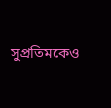সুপ্রতিমকেও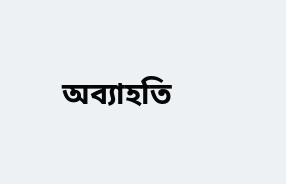অব্যাহতি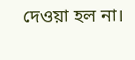দেওয়া হল না।